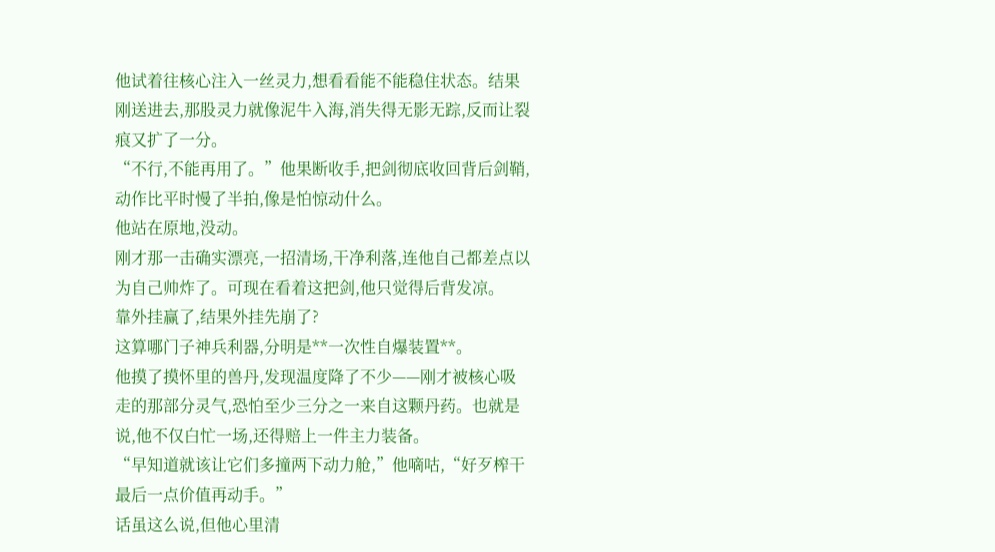他试着往核心注入一丝灵力,想看看能不能稳住状态。结果刚送进去,那股灵力就像泥牛入海,消失得无影无踪,反而让裂痕又扩了一分。
“不行,不能再用了。”他果断收手,把剑彻底收回背后剑鞘,动作比平时慢了半拍,像是怕惊动什么。
他站在原地,没动。
刚才那一击确实漂亮,一招清场,干净利落,连他自己都差点以为自己帅炸了。可现在看着这把剑,他只觉得后背发凉。
靠外挂赢了,结果外挂先崩了?
这算哪门子神兵利器,分明是**一次性自爆装置**。
他摸了摸怀里的兽丹,发现温度降了不少——刚才被核心吸走的那部分灵气,恐怕至少三分之一来自这颗丹药。也就是说,他不仅白忙一场,还得赔上一件主力装备。
“早知道就该让它们多撞两下动力舱,”他嘀咕,“好歹榨干最后一点价值再动手。”
话虽这么说,但他心里清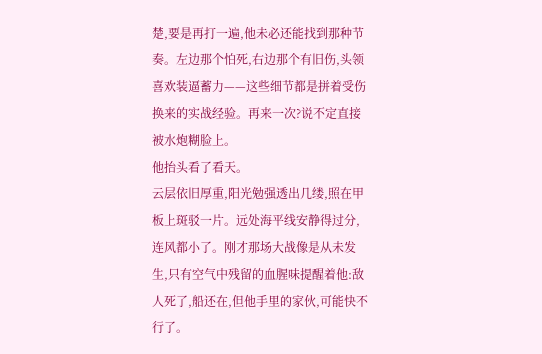楚,要是再打一遍,他未必还能找到那种节奏。左边那个怕死,右边那个有旧伤,头领喜欢装逼蓄力——这些细节都是拼着受伤换来的实战经验。再来一次?说不定直接被水炮糊脸上。
他抬头看了看天。
云层依旧厚重,阳光勉强透出几缕,照在甲板上斑驳一片。远处海平线安静得过分,连风都小了。刚才那场大战像是从未发生,只有空气中残留的血腥味提醒着他:敌人死了,船还在,但他手里的家伙,可能快不行了。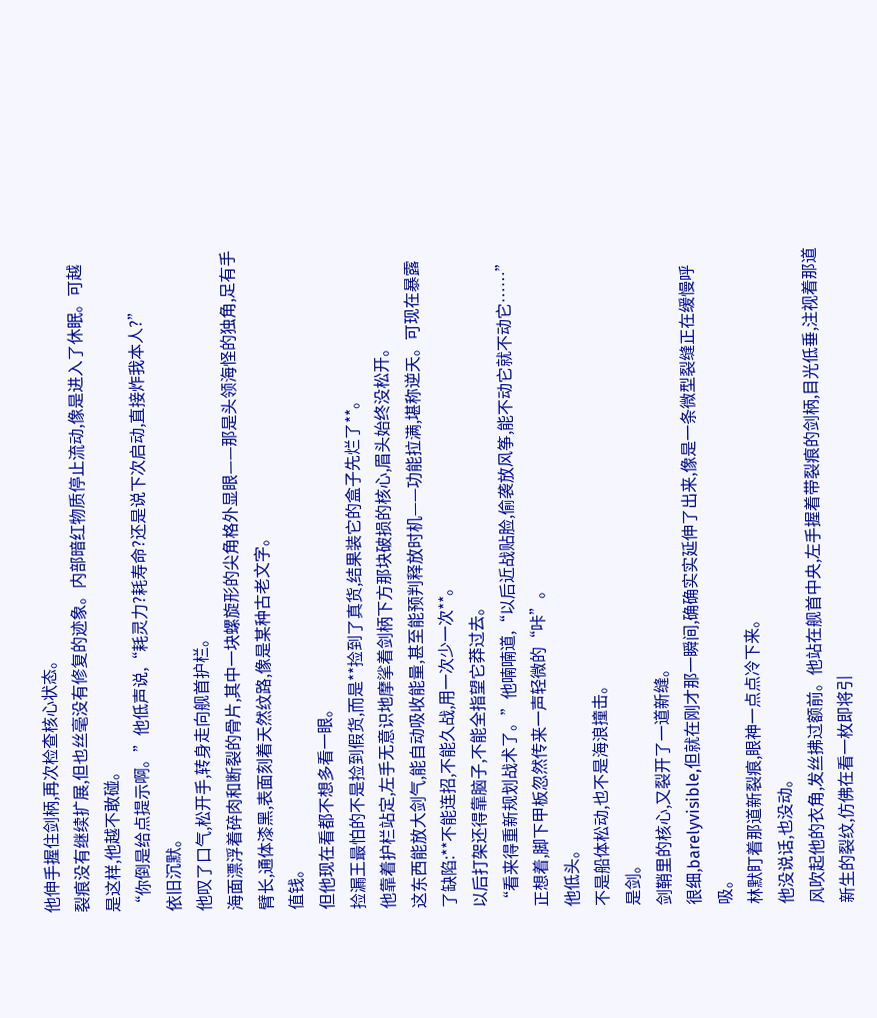他伸手握住剑柄,再次检查核心状态。
裂痕没有继续扩展,但也丝毫没有修复的迹象。内部暗红物质停止流动,像是进入了休眠。可越是这样,他越不敢碰。
“你倒是给点提示啊。”他低声说,“耗灵力?耗寿命?还是说下次启动,直接炸我本人?”
依旧沉默。
他叹了口气,松开手,转身走向舰首护栏。
海面漂浮着碎肉和断裂的骨片,其中一块螺旋形的尖角格外显眼——那是头领海怪的独角,足有手臂长,通体漆黑,表面刻着天然纹路,像是某种古老文字。
值钱。
但他现在看都不想多看一眼。
捡漏王最怕的不是捡到假货,而是**捡到了真货,结果装它的盒子先烂了**。
他靠着护栏站定,左手无意识地摩挲着剑柄下方那块破损的核心,眉头始终没松开。
这东西能放大剑气,能自动吸收能量,甚至能预判释放时机——功能拉满,堪称逆天。可现在暴露了缺陷:**不能连招,不能久战,用一次少一次**。
以后打架还得靠脑子,不能全指望它莽过去。
“看来得重新规划战术了。”他喃喃道,“以后近战贴脸,偷袭放风筝,能不动它就不动它……”
正想着,脚下甲板忽然传来一声轻微的“咔”。
他低头。
不是船体松动,也不是海浪撞击。
是剑。
剑鞘里的核心,又裂开了一道新缝。
很细,barelyvisible,但就在刚才那一瞬间,确确实实延伸了出来,像是一条微型裂缝正在缓慢呼吸。
林默盯着那道新裂痕,眼神一点点冷下来。
他没说话,也没动。
风吹起他的衣角,发丝拂过额前。他站在舰首中央,左手握着带裂痕的剑柄,目光低垂,注视着那道新生的裂纹,仿佛在看一枚即将引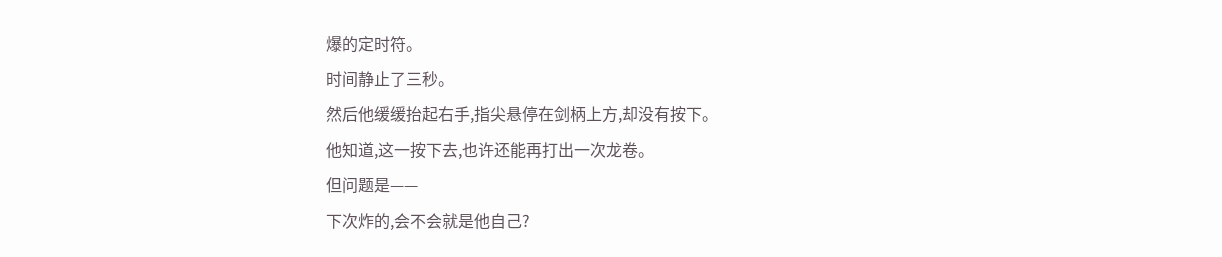爆的定时符。
时间静止了三秒。
然后他缓缓抬起右手,指尖悬停在剑柄上方,却没有按下。
他知道,这一按下去,也许还能再打出一次龙卷。
但问题是——
下次炸的,会不会就是他自己?